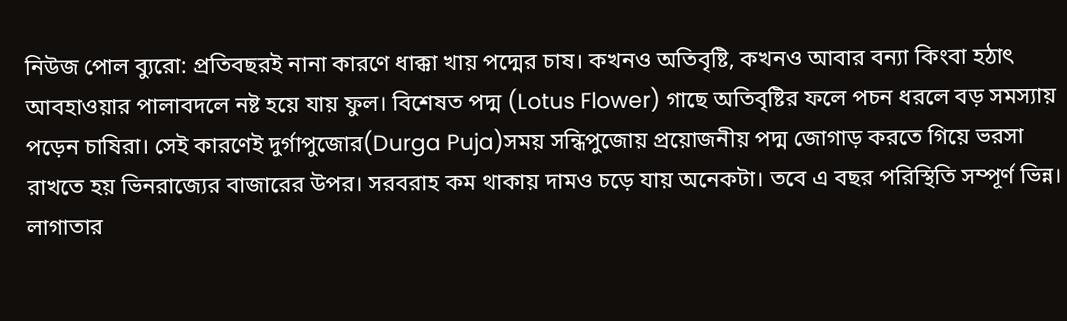নিউজ পোল ব্যুরো: প্রতিবছরই নানা কারণে ধাক্কা খায় পদ্মের চাষ। কখনও অতিবৃষ্টি, কখনও আবার বন্যা কিংবা হঠাৎ আবহাওয়ার পালাবদলে নষ্ট হয়ে যায় ফুল। বিশেষত পদ্ম (Lotus Flower) গাছে অতিবৃষ্টির ফলে পচন ধরলে বড় সমস্যায় পড়েন চাষিরা। সেই কারণেই দুর্গাপুজোর(Durga Puja)সময় সন্ধিপুজোয় প্রয়োজনীয় পদ্ম জোগাড় করতে গিয়ে ভরসা রাখতে হয় ভিনরাজ্যের বাজারের উপর। সরবরাহ কম থাকায় দামও চড়ে যায় অনেকটা। তবে এ বছর পরিস্থিতি সম্পূর্ণ ভিন্ন। লাগাতার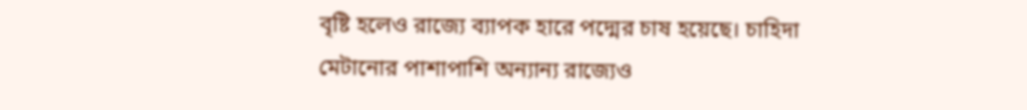বৃষ্টি হলেও রাজ্যে ব্যাপক হারে পদ্মের চাষ হয়েছে। চাহিদা মেটানোর পাশাপাশি অন্যান্য রাজ্যেও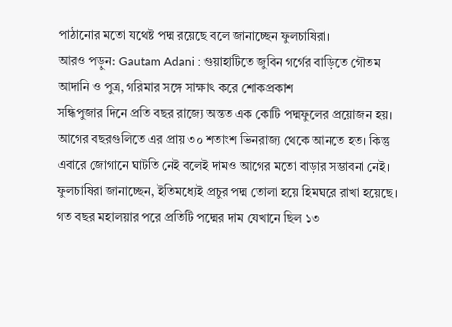পাঠানোর মতো যথেষ্ট পদ্ম রয়েছে বলে জানাচ্ছেন ফুলচাষিরা।
আরও পড়ুন: Gautam Adani : গুয়াহাটিতে জুবিন গর্গের বাড়িতে গৌতম আদানি ও পুত্র, গরিমার সঙ্গে সাক্ষাৎ করে শোকপ্রকাশ
সন্ধিপুজার দিনে প্রতি বছর রাজ্যে অন্তত এক কোটি পদ্মফুলের প্রয়োজন হয়। আগের বছরগুলিতে এর প্রায় ৩০ শতাংশ ভিনরাজ্য থেকে আনতে হত। কিন্তু এবারে জোগানে ঘাটতি নেই বলেই দামও আগের মতো বাড়ার সম্ভাবনা নেই। ফুলচাষিরা জানাচ্ছেন, ইতিমধ্যেই প্রচুর পদ্ম তোলা হয়ে হিমঘরে রাখা হয়েছে। গত বছর মহালয়ার পরে প্রতিটি পদ্মের দাম যেখানে ছিল ১৩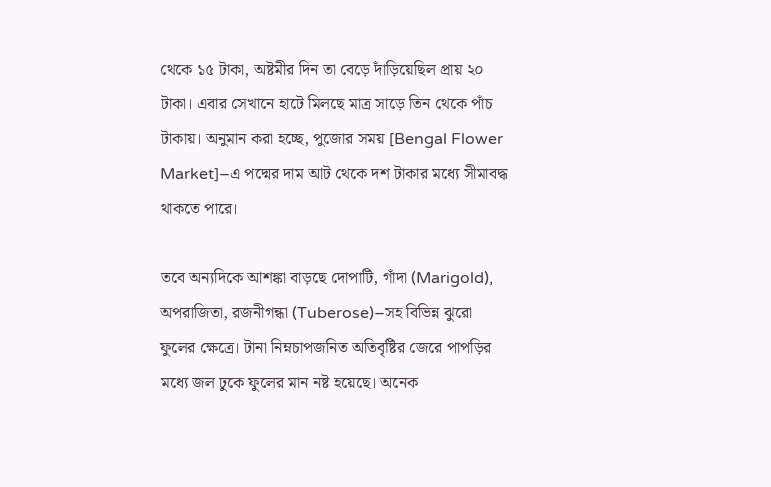থেকে ১৫ টাকা, অষ্টমীর দিন তা বেড়ে দাঁড়িয়েছিল প্রায় ২০ টাকা। এবার সেখানে হাটে মিলছে মাত্র সাড়ে তিন থেকে পাঁচ টাকায়। অনুমান করা হচ্ছে, পুজোর সময় [Bengal Flower Market]–এ পদ্মের দাম আট থেকে দশ টাকার মধ্যে সীমাবদ্ধ থাকতে পারে।

তবে অন্যদিকে আশঙ্কা বাড়ছে দোপাটি, গাঁদা (Marigold), অপরাজিতা, রজনীগন্ধা (Tuberose)–সহ বিভিন্ন ঝুরো ফুলের ক্ষেত্রে। টানা নিম্নচাপজনিত অতিবৃষ্টির জেরে পাপড়ির মধ্যে জল ঢুকে ফুলের মান নষ্ট হয়েছে। অনেক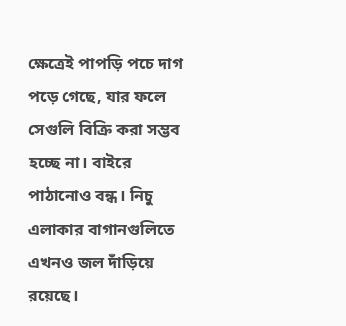ক্ষেত্রেই পাপড়ি পচে দাগ পড়ে গেছে, যার ফলে সেগুলি বিক্রি করা সম্ভব হচ্ছে না। বাইরে পাঠানোও বন্ধ। নিচু এলাকার বাগানগুলিতে এখনও জল দাঁড়িয়ে রয়েছে।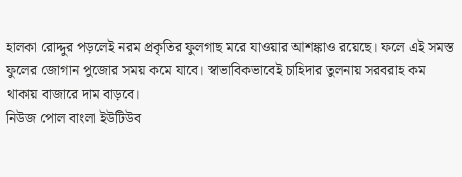হালকা রোদ্দুর পড়লেই নরম প্রকৃতির ফুলগাছ মরে যাওয়ার আশঙ্কাও রয়েছে। ফলে এই সমস্ত ফুলের জোগান পুজোর সময় কমে যাবে। স্বাভাবিকভাবেই চাহিদার তুলনায় সরবরাহ কম থাকায় বাজারে দাম বাড়বে।
নিউজ পোল বাংলা ইউটিউব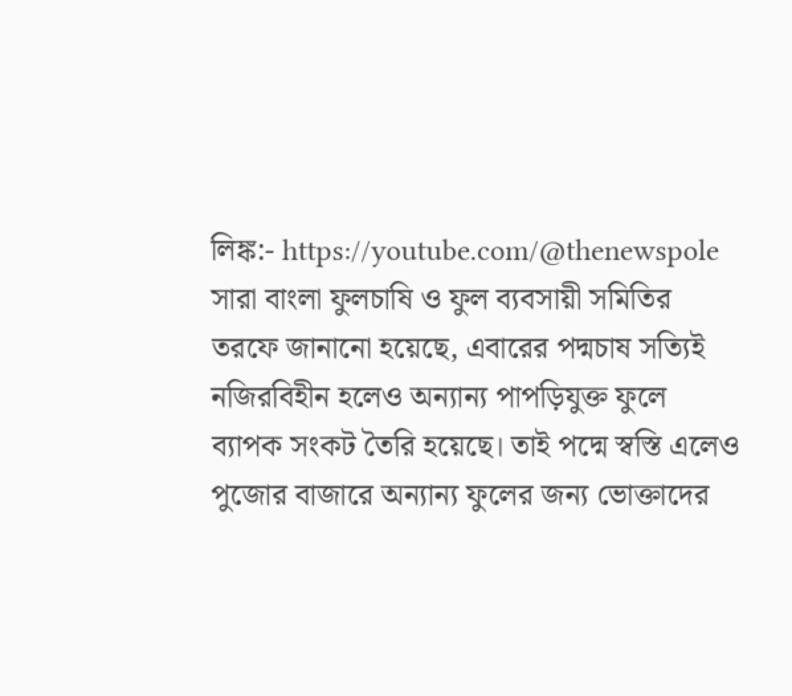লিঙ্ক:- https://youtube.com/@thenewspole
সারা বাংলা ফুলচাষি ও ফুল ব্যবসায়ী সমিতির তরফে জানানো হয়েছে, এবারের পদ্মচাষ সত্যিই নজিরবিহীন হলেও অন্যান্য পাপড়িযুক্ত ফুলে ব্যাপক সংকট তৈরি হয়েছে। তাই পদ্মে স্বস্তি এলেও পুজোর বাজারে অন্যান্য ফুলের জন্য ভোক্তাদের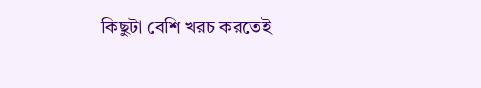কিছুটা বেশি খরচ করতেই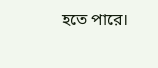হতে পারে।